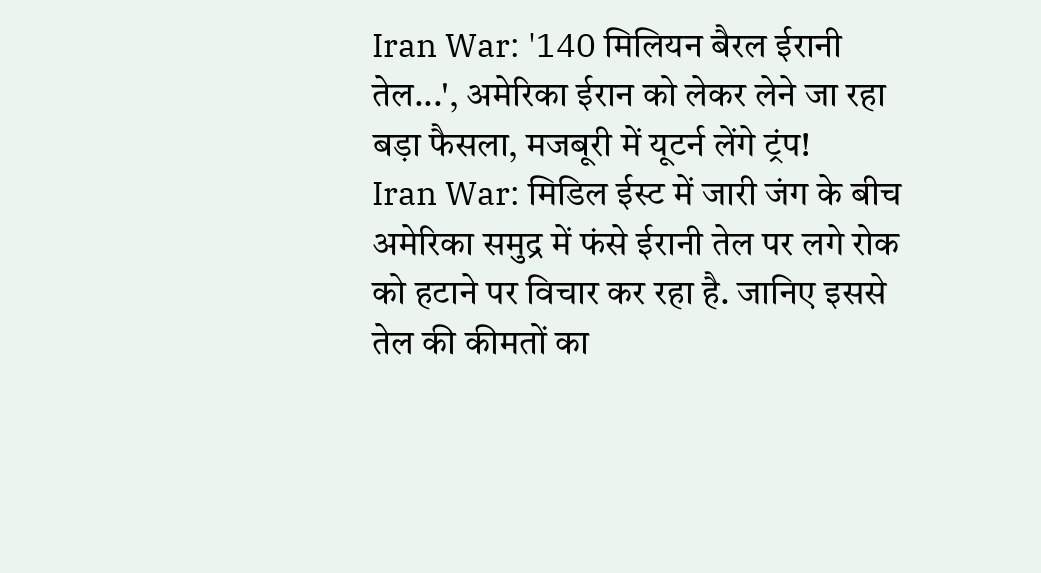Iran War: '140 मिलियन बैरल ईरानी तेल...', अमेरिका ईरान को लेकर लेने जा रहा बड़ा फैसला, मजबूरी में यूटर्न लेंगे ट्रंप!
Iran War: मिडिल ईस्ट में जारी जंग के बीच अमेरिका समुद्र में फंसे ईरानी तेल पर लगे रोक को हटाने पर विचार कर रहा है. जानिए इससे तेल की कीमतों का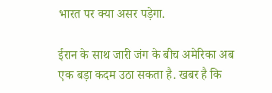भारत पर क्या असर पड़ेगा.

ईरान के साथ जारी जंग के बीच अमेरिका अब एक बड़ा कदम उठा सकता है. खबर है कि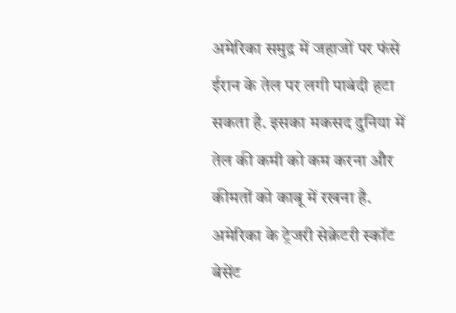अमेरिका समुद्र में जहाजों पर फंसे ईरान के तेल पर लगी पाबंदी हटा सकता है. इसका मकसद दुनिया में तेल की कमी को कम करना और कीमतों को काबू में रखना है. अमेरिका के ट्रेजरी सेक्रेटरी स्कॉट बेसेंट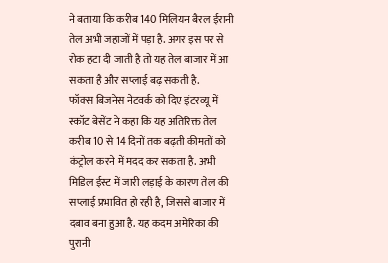ने बताया कि करीब 140 मिलियन बैरल ईरानी तेल अभी जहाजों में पड़ा है. अगर इस पर से रोक हटा दी जाती है तो यह तेल बाजार में आ सकता है और सप्लाई बढ़ सकती है.
फॉक्स बिजनेस नेटवर्क को दिए इंटरव्यू में स्कॉट बेसेंट ने कहा कि यह अतिरिक्त तेल करीब 10 से 14 दिनों तक बढ़ती कीमतों को कंट्रोल करने में मदद कर सकता है. अभी मिडिल ईस्ट में जारी लड़ाई के कारण तेल की सप्लाई प्रभावित हो रही है, जिससे बाजार में दबाव बना हुआ है. यह कदम अमेरिका की पुरानी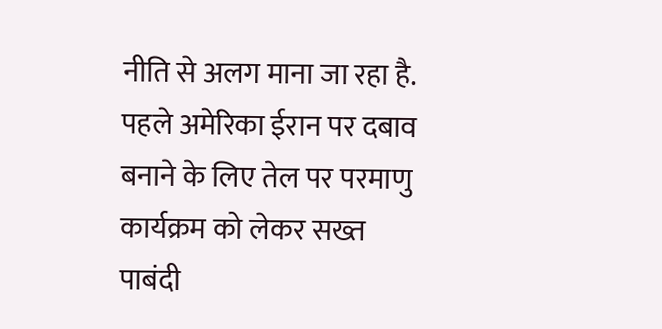नीति से अलग माना जा रहा है. पहले अमेरिका ईरान पर दबाव बनाने के लिए तेल पर परमाणु कार्यक्रम को लेकर सख्त पाबंदी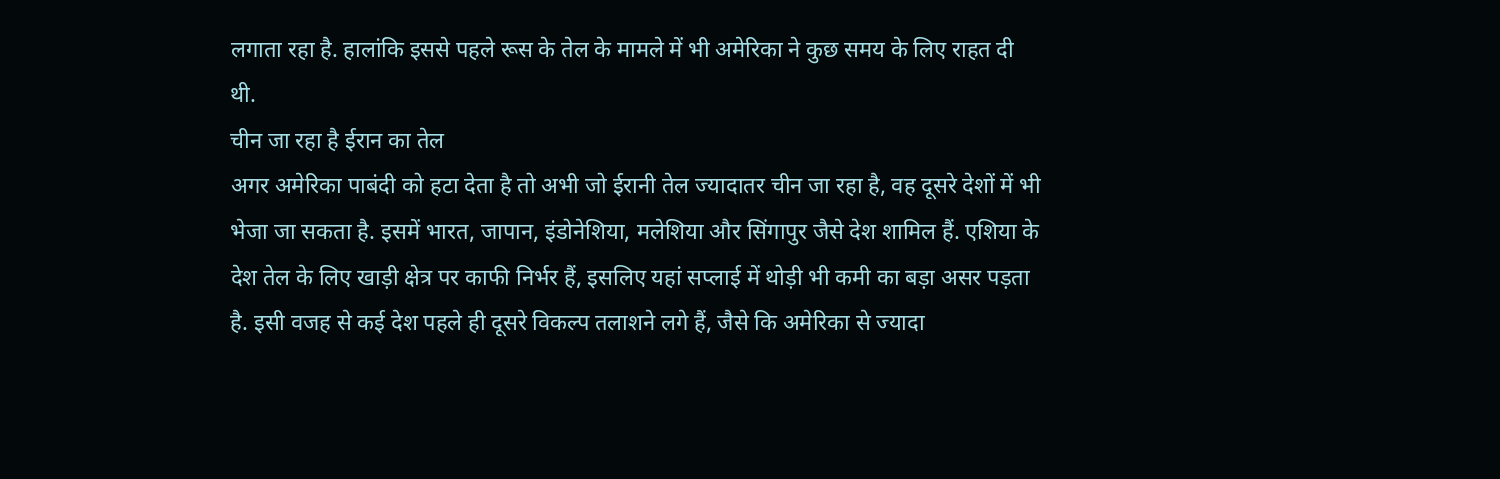लगाता रहा है. हालांकि इससे पहले रूस के तेल के मामले में भी अमेरिका ने कुछ समय के लिए राहत दी थी.
चीन जा रहा है ईरान का तेल
अगर अमेरिका पाबंदी को हटा देता है तो अभी जो ईरानी तेल ज्यादातर चीन जा रहा है, वह दूसरे देशों में भी भेजा जा सकता है. इसमें भारत, जापान, इंडोनेशिया, मलेशिया और सिंगापुर जैसे देश शामिल हैं. एशिया के देश तेल के लिए खाड़ी क्षेत्र पर काफी निर्भर हैं, इसलिए यहां सप्लाई में थोड़ी भी कमी का बड़ा असर पड़ता है. इसी वजह से कई देश पहले ही दूसरे विकल्प तलाशने लगे हैं, जैसे कि अमेरिका से ज्यादा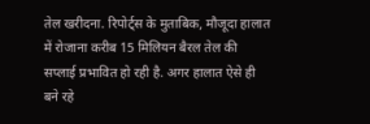तेल खरीदना. रिपोर्ट्स के मुताबिक, मौजूदा हालात में रोजाना करीब 15 मिलियन बैरल तेल की सप्लाई प्रभावित हो रही है. अगर हालात ऐसे ही बने रहे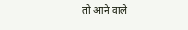तो आने वाले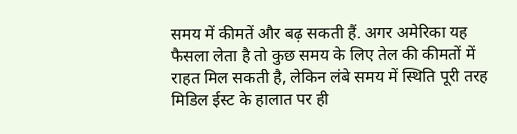समय में कीमतें और बढ़ सकती हैं. अगर अमेरिका यह फैसला लेता है तो कुछ समय के लिए तेल की कीमतों में राहत मिल सकती है, लेकिन लंबे समय में स्थिति पूरी तरह मिडिल ईस्ट के हालात पर ही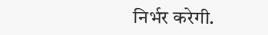निर्भर करेगी.